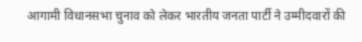आगामी विधानसभा चुनाव को लेकर भारतीय जनता पार्टी ने उम्मीदवारों की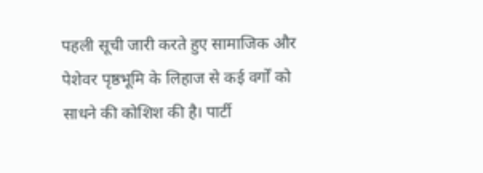पहली सूची जारी करते हुए सामाजिक और पेशेवर पृष्ठभूमि के लिहाज से कई वर्गों को साधने की कोशिश की है। पार्टी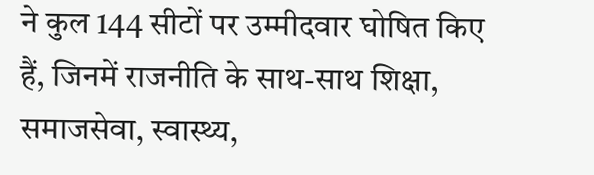ने कुल 144 सीटों पर उम्मीदवार घोषित किए
हैं, जिनमें राजनीति के साथ-साथ शिक्षा, समाजसेवा, स्वास्थ्य,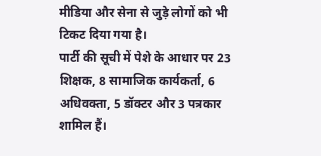मीडिया और सेना से जुड़े लोगों को भी टिकट दिया गया है।
पार्टी की सूची में पेशे के आधार पर 23 शिक्षक, 8 सामाजिक कार्यकर्ता, 6 अधिवक्ता, 5 डॉक्टर और 3 पत्रकार शामिल हैं।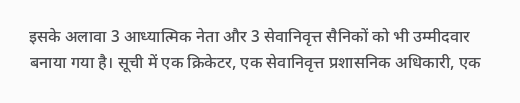इसके अलावा 3 आध्यात्मिक नेता और 3 सेवानिवृत्त सैनिकों को भी उम्मीदवार बनाया गया है। सूची में एक क्रिकेटर, एक सेवानिवृत्त प्रशासनिक अधिकारी, एक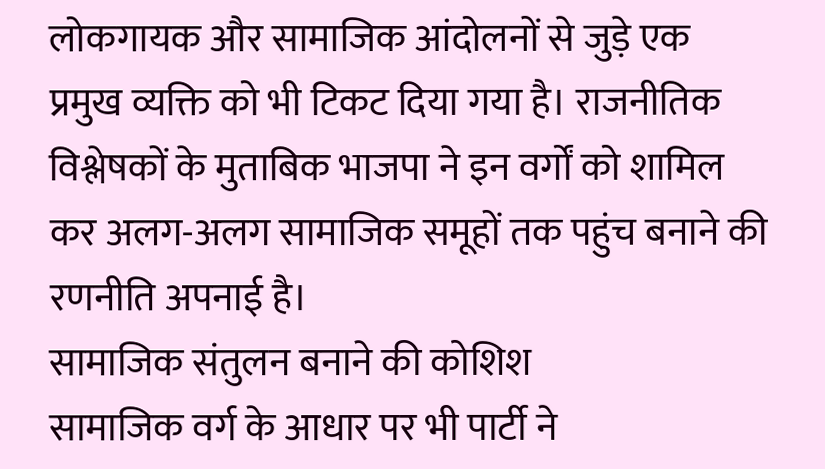लोकगायक और सामाजिक आंदोलनों से जुड़े एक प्रमुख व्यक्ति को भी टिकट दिया गया है। राजनीतिक विश्लेषकों के मुताबिक भाजपा ने इन वर्गों को शामिल कर अलग-अलग सामाजिक समूहों तक पहुंच बनाने की रणनीति अपनाई है।
सामाजिक संतुलन बनाने की कोशिश
सामाजिक वर्ग के आधार पर भी पार्टी ने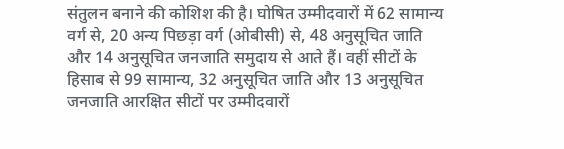संतुलन बनाने की कोशिश की है। घोषित उम्मीदवारों में 62 सामान्य वर्ग से, 20 अन्य पिछड़ा वर्ग (ओबीसी) से, 48 अनुसूचित जाति और 14 अनुसूचित जनजाति समुदाय से आते हैं। वहीं सीटों के हिसाब से 99 सामान्य, 32 अनुसूचित जाति और 13 अनुसूचित जनजाति आरक्षित सीटों पर उम्मीदवारों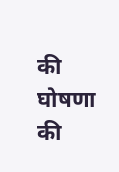की घोषणा की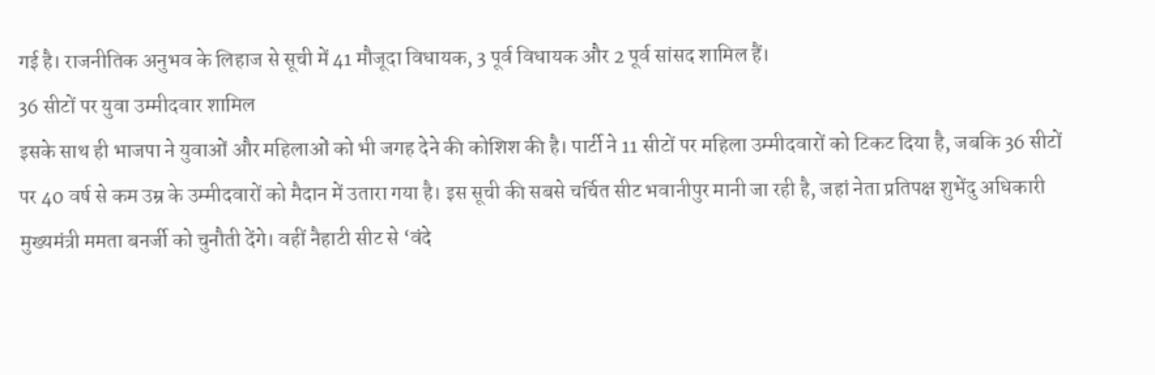गई है। राजनीतिक अनुभव के लिहाज से सूची में 41 मौजूदा विधायक, 3 पूर्व विधायक और 2 पूर्व सांसद शामिल हैं।
36 सीटों पर युवा उम्मीदवार शामिल
इसके साथ ही भाजपा ने युवाओं और महिलाओं को भी जगह देने की कोशिश की है। पार्टी ने 11 सीटों पर महिला उम्मीदवारों को टिकट दिया है, जबकि 36 सीटों पर 40 वर्ष से कम उम्र के उम्मीदवारों को मैदान में उतारा गया है। इस सूची की सबसे चर्चित सीट भवानीपुर मानी जा रही है, जहां नेता प्रतिपक्ष शुभेंदु अधिकारी मुख्यमंत्री ममता बनर्जी को चुनौती देंगे। वहीं नैहाटी सीट से ‘वंदे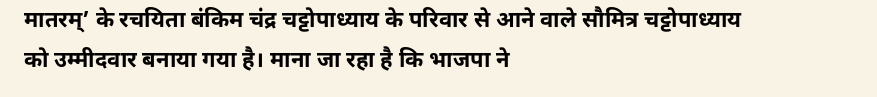मातरम्’ के रचयिता बंकिम चंद्र चट्टोपाध्याय के परिवार से आने वाले सौमित्र चट्टोपाध्याय को उम्मीदवार बनाया गया है। माना जा रहा है कि भाजपा ने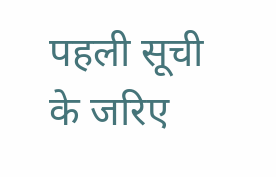पहली सूची के जरिए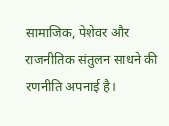सामाजिक, पेशेवर और राजनीतिक संतुलन साधने की रणनीति अपनाई है।